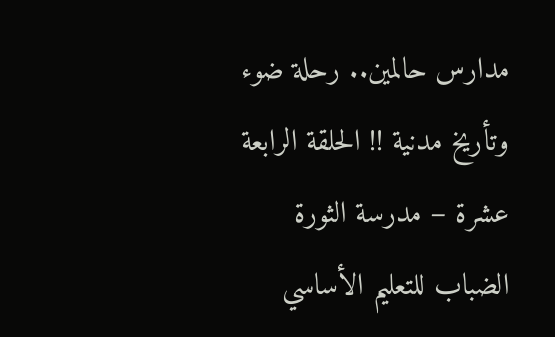مدارس حالمين.. رحلة ضوء وتأريخ مدنية !! الحلقة الرابعة عشرة – مدرسة الثورة الضباب للتعليم الأساسي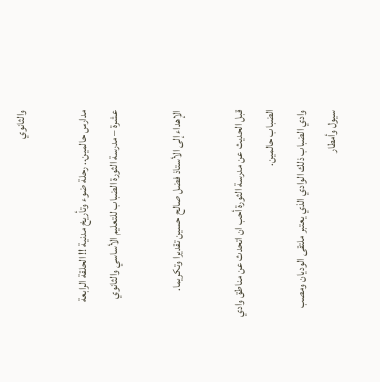والثانوي

مدارس حالمين.. رحلة ضوء وتأريخ مدنية !! الحلقة الرابعة عشرة – مدرسة الثورة الضباب للتعليم الأساسي والثانوي

الإهداء إلى الأستاذ فضل صالح حسين تقديرا وتكريما.

قبل الحديث عن مدرسة الثورة أحب ان اتحدث عن مناطق وادي الضباب حالمين.
وادي الضباب ذلك الوادي الذي يعتبر ملتقى الوديان ومصب سيول وأمطار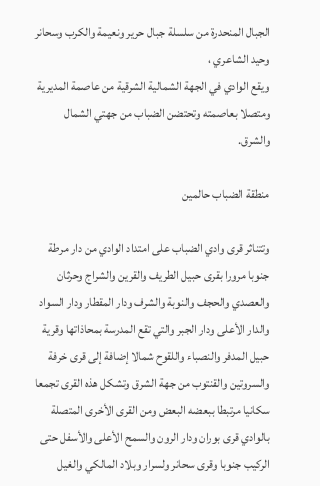الجبال المنحدرة من سلسلة جبال حرير ونعيمة والكرب وسحانر وحيد الشاعري ،
ويقع الوادي في الجهة الشمالية الشرقية من عاصمة المديرية ومتصلا بعاصمته وتحتضن الضباب من جهتي الشمال والشرق.

منطقة الضباب حالمين

وتتناثر قرى وادي الضباب على امتداد الوادي من دار مرطة جنوبا مرورا بقرى حبيل الطريف والقرين والشراج وحرثان والعصدي والحجف والنوبة والشرف ودار المقطار ودار السواد والدار الأعلى ودار الجبر والتي تقع المدرسة بمحاذاتها وقرية حبيل المدفر والنصباء واللقوح شمالا إضافة إلى قرى خرفة والسروتين والقنتوب من جهة الشرق وتشكل هذه القرى تجمعا سكانيا مرتبطا ببعضه البعض ومن القرى الأخرى المتصلة بالوادي قرى بوران ودار الرون والسمح الأعلى والأسفل حتى الركيب جنوبا وقرى سحانر ولسرار وبلاد المالكي والغيل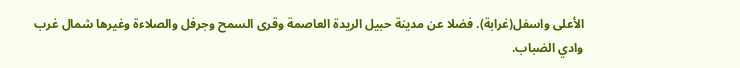الأعلى واسفل(غرابة). فضلا عن مدينة حبيل الريدة العاصمة وقرى السمح وجرفل والصلاءة وغيرها شمال غرب وادي الضباب.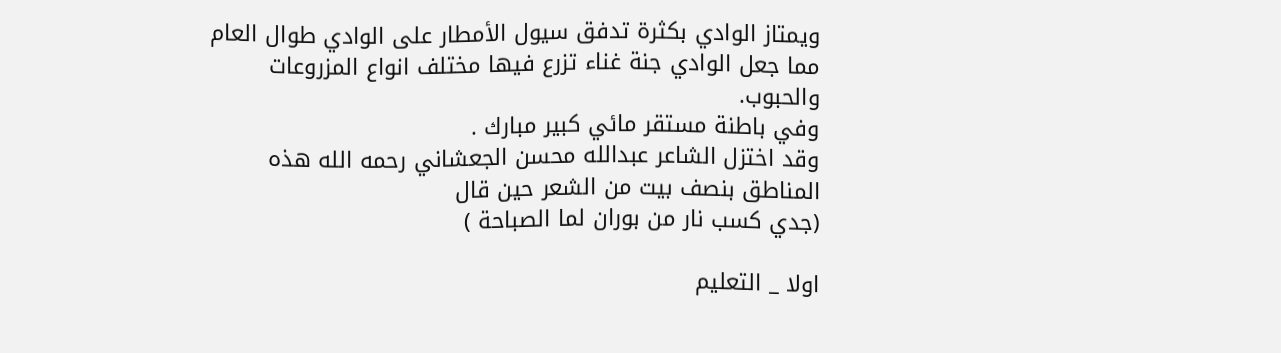ويمتاز الوادي بكثرة تدفق سيول الأمطار على الوادي طوال العام مما جعل الوادي جنة غناء تزرع فيها مختلف انواع المزروعات والحبوب.
وفي باطنة مستقر مائي كبير مبارك .
وقد اختزل الشاعر عبدالله محسن الجعشاني رحمه الله هذه المناطق بنصف بيت من الشعر حين قال
(جدي كسب نار من بوران لما الصباحة )

اولا _ التعليم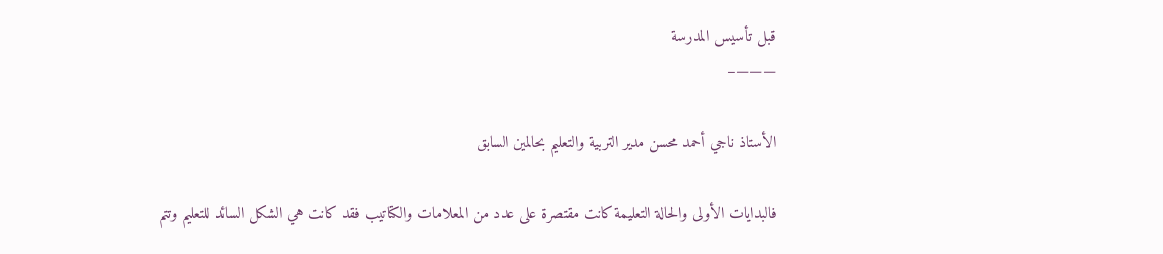قبل تأسيس المدرسة
———–

الأستاذ ناجي أحمد محسن مدير التربية والتعليم بحالمين السابق

فالبدايات الأولى والحالة التعليمة كانت مقتصرة على عدد من المعلامات والكتاتيب فقد كانت هي الشكل السائد للتعليم وتتم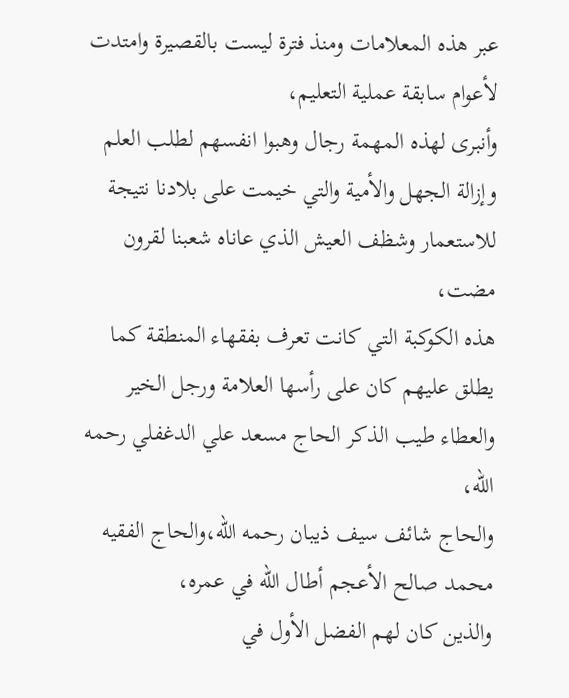عبر هذه المعلامات ومنذ فترة ليست بالقصيرة وامتدت لأعوام سابقة عملية التعليم،
وأنبرى لهذه المهمة رجال وهبوا انفسهم لطلب العلم وإزالة الجهل والأمية والتي خيمت على بلادنا نتيجة للاستعمار وشظف العيش الذي عاناه شعبنا لقرون مضت،
هذه الكوكبة التي كانت تعرف بفقهاء المنطقة كما يطلق عليهم كان على رأسها العلامة ورجل الخير والعطاء طيب الذكر الحاج مسعد علي الدغفلي رحمه الله،
والحاج شائف سيف ذيبان رحمه الله،والحاج الفقيه محمد صالح الأعجم أطال الله في عمره،
والذين كان لهم الفضل الأول في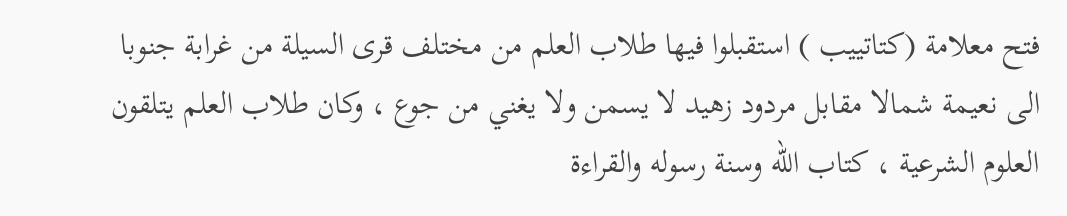فتح معلامة (كتاتييب ) استقبلوا فيها طلاب العلم من مختلف قرى السيلة من غرابة جنوبا الى نعيمة شمالا مقابل مردود زهيد لا يسمن ولا يغني من جوع ، وكان طلاب العلم يتلقون العلوم الشرعية ، كتاب الله وسنة رسوله والقراءة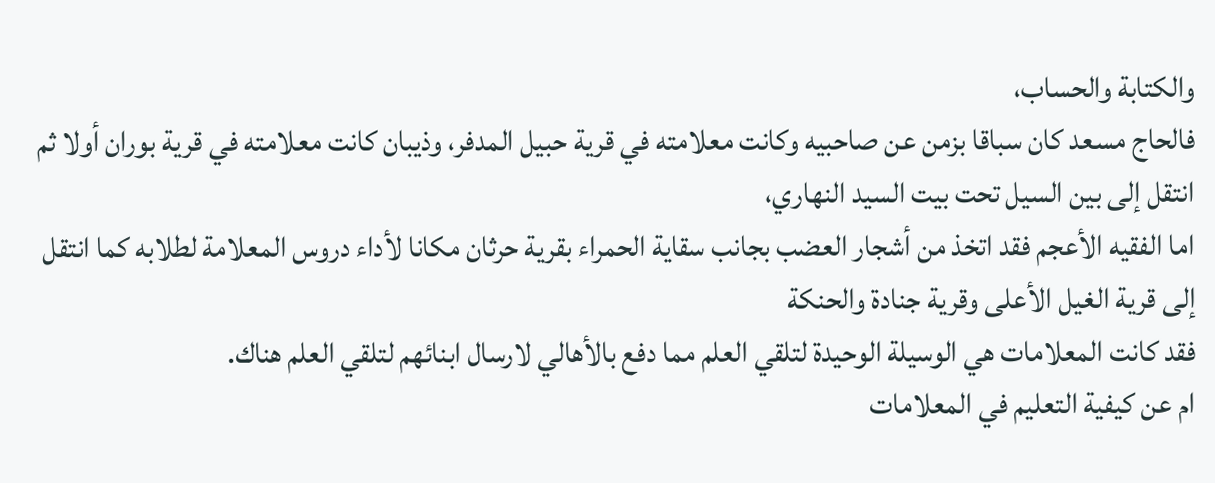والكتابة والحساب،
فالحاج مسعد كان سباقا بزمن عن صاحبيه وكانت معلامته في قرية حبيل المدفر، وذيبان كانت معلامته في قرية بوران أولا ثم انتقل إلى بين السيل تحت بيت السيد النهاري،
اما الفقيه الأعجم فقد اتخذ من أشجار العضب بجانب سقاية الحمراء بقرية حرثان مكانا لأداء دروس المعلامة لطلابه كما انتقل إلى قرية الغيل الأعلى وقرية جنادة والحنكة
فقد كانت المعلامات هي الوسيلة الوحيدة لتلقي العلم مما دفع بالأهالي لارسال ابنائهم لتلقي العلم هناك.
ام عن كيفية التعليم في المعلامات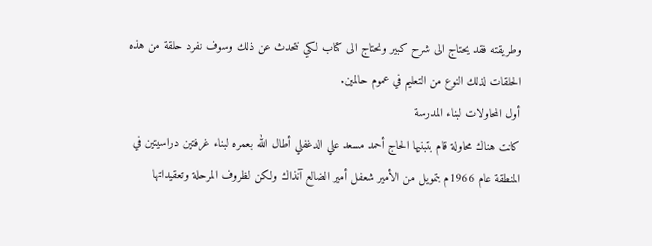وطريقته فقد يحتاج الى شرح كبير ونحتاج الى كتاب لكي نتحدث عن ذلك وسوف نفرد حلقة من هذه الحلقات لذلك النوع من التعليم في عموم حالمين.
أول المحاولات لبناء المدرسة
كانت هناك محاولة قام بتبنيها الحاج أحمد مسعد علي الدغفلي أطال الله بعمره لبناء غرفتين دراسيتين في المنطقة عام 1966م بتمويل من الأمير شعفل أمير الضالع آنذاك ولكن لظروف المرحلة وتعقيداتها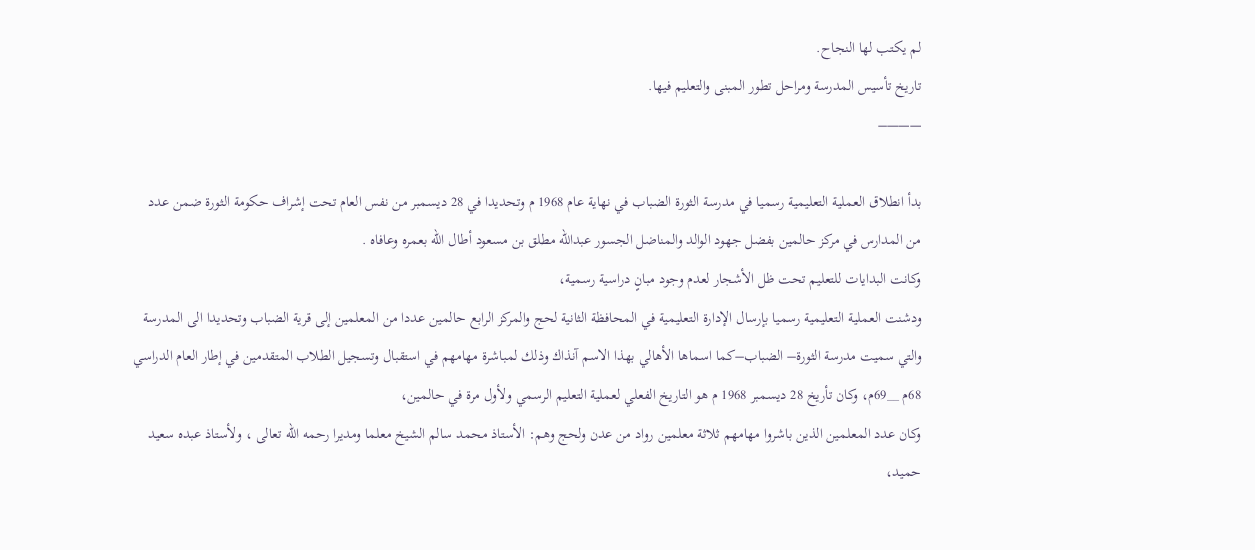لم يكتب لها النجاح.
تاريخ تأسيس المدرسة ومراحل تطور المبنى والتعليم فيها.
———–

بدأ انطلاق العملية التعليمية رسميا في مدرسة الثورة الضباب في نهاية عام 1968 م وتحديدا في 28 ديسمبر من نفس العام تحت إشراف حكومة الثورة ضمن عدد من المدارس في مركز حالمين بفضل جهود الوالد والمناضل الجسور عبدالله مطلق بن مسعود أطال الله بعمره وعافاه .
وكانت البدايات للتعليم تحت ظل الأشجار لعدم وجود مبانٍ دراسية رسمية،
ودشنت العملية التعليمية رسميا بإرسال الإدارة التعليمية في المحافظة الثانية لحج والمركز الرابع حالمين عددا من المعلمين إلى قرية الضباب وتحديدا الى المدرسة والتي سميت مدرسة الثورة– الضباب–كما اسماها الأهالي بهذا الاسم آنذاك وذلك لمباشرة مهامهم في استقبال وتسجيل الطلاب المتقدمين في إطار العام الدراسي 68م __69م، وكان تأريخ 28 ديسمبر 1968 م هو التاريخ الفعلي لعملية التعليم الرسمي ولأول مرة في حالمين،
وكان عدد المعلمين الذين باشروا مهامهم ثلاثة معلمين رواد من عدن ولحج وهم: الأستاذ محمد سالم الشيخ معلما ومديرا رحمه الله تعالى ، ولأستاذ عبده سعيد حميد،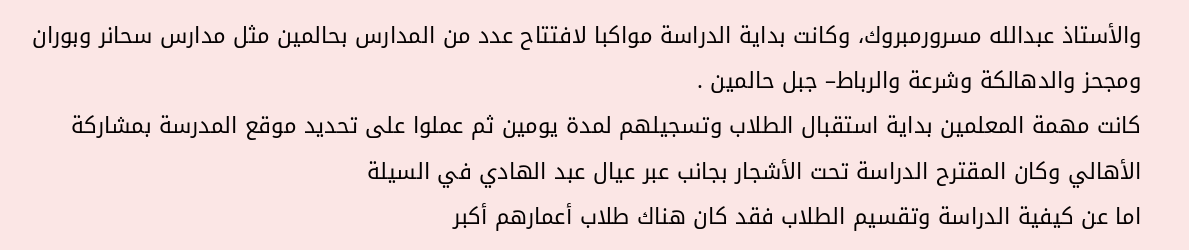والأستاذ عبدالله مسرورمبروك، وكانت بداية الدراسة مواكبا لافتتاح عدد من المدارس بحالمين مثل مدارس سحانر وبوران ومجحز والدهالكة وشرعة والرباط– جبل حالمين .
كانت مهمة المعلمين بداية استقبال الطلاب وتسجيلهم لمدة يومين ثم عملوا على تحديد موقع المدرسة بمشاركة الأهالي وكان المقترح الدراسة تحت الأشجار بجانب عبر عيال عبد الهادي في السيلة
اما عن كيفية الدراسة وتقسيم الطلاب فقد كان هناك طلاب أعمارهم أكبر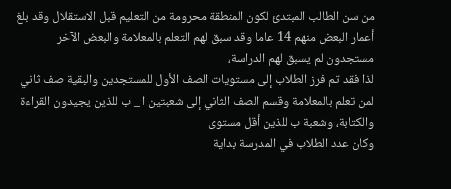من سن الطالب المبتدئ لكون المنطقة محرومة من التعليم قبل الاستقلال وقد بلغ أعمار البعض منهم 14 عاما وقد سبق لهم التعلم بالمعلامة والبعض الآخر مستجدون لم يسبق لهم الدراسة،
لذا فقد تم فرز الطلاب إلى مستويات الصف الأول للمستجدين والبقية صف ثاني لمن تعلم بالمعلامة وقسم الصف الثاني إلى شعبتين ا _ ب للذين يجيدون القراءة والكتابة، وشعبة ب للذين أقل مستوى
وكان عدد الطلاب في المدرسة بداية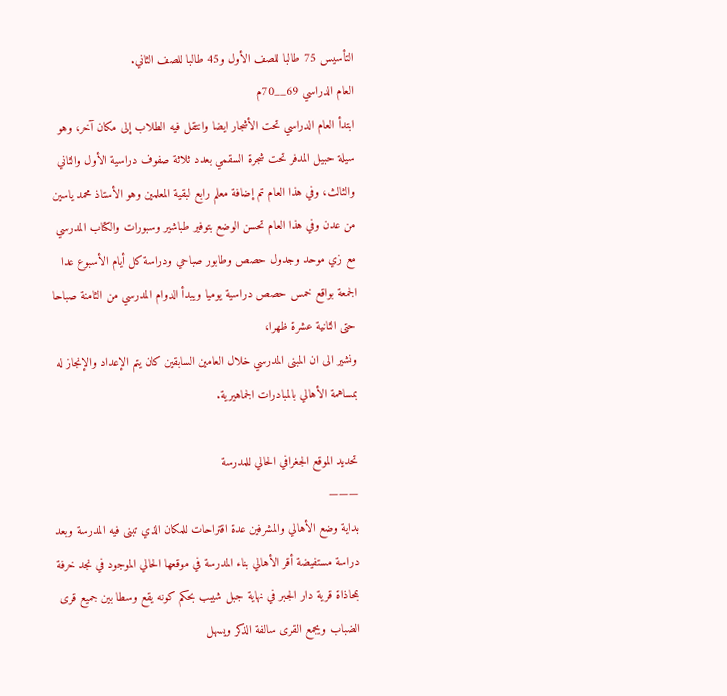التأسيس 75 طالبا للصف الأول و45 طالبا للصف الثاني.
العام الدراسي 69__70م
ابتدأ العام الدراسي تحت الأشجار ايضا وانتقل فيه الطلاب إلى مكان آخر، وهو سيلة حبيل المدفر تحت شجرة السقمي بعدد ثلاثة صفوف دراسية الأول والثاني والثالث، وفي هذا العام تم إضافة معلم رابع لبقية المعلمين وهو الأستاذ محمد ياسين من عدن وفي هذا العام تحسن الوضع بتوفير طباشير وسبورات والكتاب المدرسي مع زي موحد وجدول حصص وطابور صباحي ودراسة كل أيام الأسبوع عدا الجمعة بواقع خمس حصص دراسية يوميا ويبدأ الدوام المدرسي من الثامنة صباحا حتى الثانية عشرة ظهرا،
ونشير الى ان المبنى المدرسي خلال العامين السابقين كان يتم الإعداد والإنجاز له بمساهمة الأهالي بالمبادرات الجماهيرية.

تحديد الموقع الجغرافي الحالي للمدرسة
———
بداية وضع الأهالي والمشرفين عدة اقتراحات للمكان الذي تبنى فيه المدرسة وبعد دراسة مستفيضة أقر الأهالي بناء المدرسة في موقعها الحالي الموجود في نجد خرفة بمحاذاة قرية دار الجبر في نهاية جبل شيبب بحكم كونه يقع وسطا بين جميع قرى الضباب ويجمع القرى سالفة الذكر ويسهل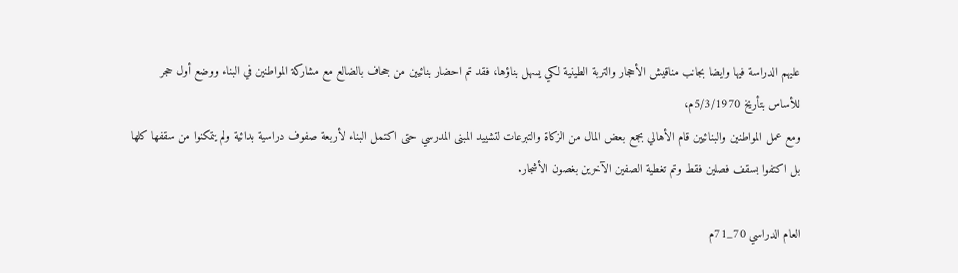عليهم الدراسة فيها وايضا بجانب مناقيش الأحجار والتربة الطينية لكي يسهل بناؤها، فقد تم احضار بنائيين من جحاف بالضالع مع مشاركة المواطنين في البناء ووضع أول حجر للأساس بتأريخ 5/3/1970م،
ومع عمل المواطنين والبنائيين قام الأهالي بجمع بعض المال من الزكاة والتبرعات لتشييد المبنى المدرسي حتى اكتمل البناء لأربعة صفوف دراسية بدائية ولم يتمكنوا من سقفها كلها بل اكتفوا بسقف فصلين فقط وتم تغطية الصفين الآخرين بغصون الأشجار.

العام الدراسي 70_71م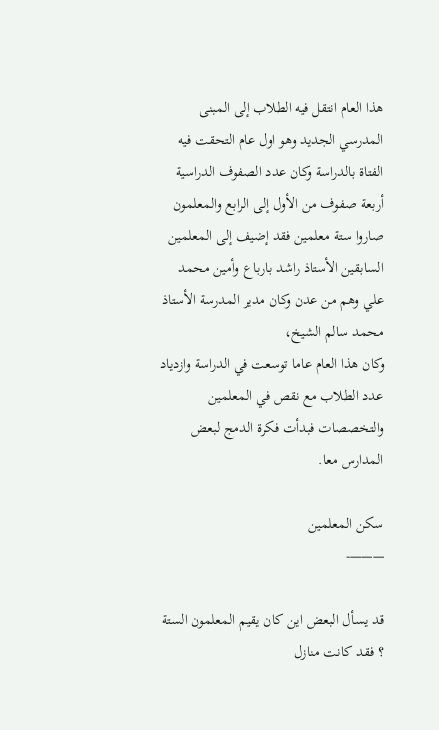هذا العام انتقل فيه الطلاب إلى المبنى المدرسي الجديد وهو اول عام التحقت فيه الفتاة بالدراسة وكان عدد الصفوف الدراسية أربعة صفوف من الأول إلى الرابع والمعلمون صاروا ستة معلمين فقد إضيف إلى المعلمين السابقين الأستاذ راشد بارباع وأمين محمد علي وهم من عدن وكان مدير المدرسة الأستاذ محمد سالم الشيخ،
وكان هذا العام عاما توسعت في الدراسة وازدياد عدد الطلاب مع نقص في المعلمين والتخصصات فبدأت فكرة الدمج لبعض المدارس معا.

سكن المعلمين
———-

قد يسأل البعض اين كان يقيم المعلمون الستة ؟ فقد كانت منازل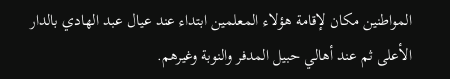المواطنين مكان لإقامة هؤلاء المعلمين ابتداء عند عيال عبد الهادي بالدار الأعلى ثم عند أهالي حبيل المدفر والنوبة وغيرهم.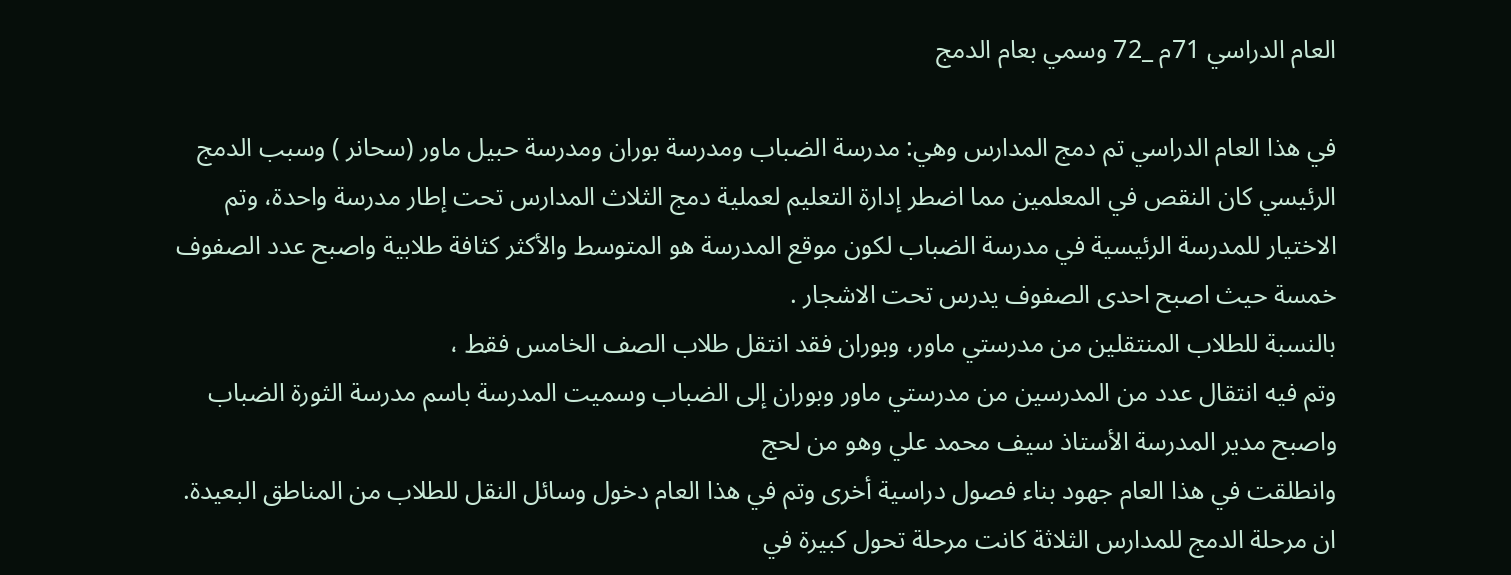العام الدراسي 71م _72 وسمي بعام الدمج

في هذا العام الدراسي تم دمج المدارس وهي: مدرسة الضباب ومدرسة بوران ومدرسة حبيل ماور (سحانر ) وسبب الدمج الرئيسي كان النقص في المعلمين مما اضطر إدارة التعليم لعملية دمج الثلاث المدارس تحت إطار مدرسة واحدة، وتم الاختيار للمدرسة الرئيسية في مدرسة الضباب لكون موقع المدرسة هو المتوسط والأكثر كثافة طلابية واصبح عدد الصفوف خمسة حيث اصبح احدى الصفوف يدرس تحت الاشجار .
بالنسبة للطلاب المنتقلين من مدرستي ماور، وبوران فقد انتقل طلاب الصف الخامس فقط ،
وتم فيه انتقال عدد من المدرسين من مدرستي ماور وبوران إلى الضباب وسميت المدرسة باسم مدرسة الثورة الضباب
واصبح مدير المدرسة الأستاذ سيف محمد علي وهو من لحج
وانطلقت في هذا العام جهود بناء فصول دراسية أخرى وتم في هذا العام دخول وسائل النقل للطلاب من المناطق البعيدة.
ان مرحلة الدمج للمدارس الثلاثة كانت مرحلة تحول كبيرة في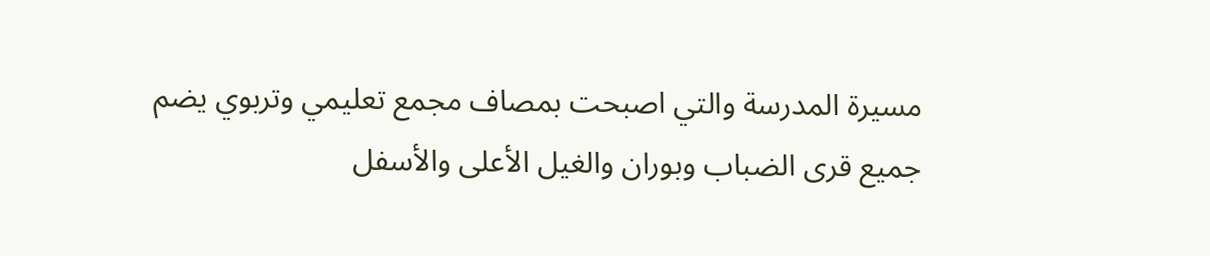مسيرة المدرسة والتي اصبحت بمصاف مجمع تعليمي وتربوي يضم جميع قرى الضباب وبوران والغيل الأعلى والأسفل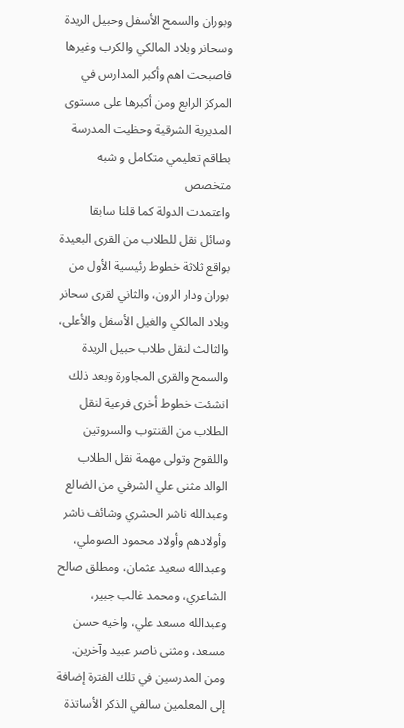وبوران والسمح الأسفل وحبيل الريدة وسحانر وبلاد المالكي والكرب وغيرها فاصبحت اهم وأكبر المدارس في المركز الرابع ومن أكبرها على مستوى المديرية الشرقية وحظيت المدرسة بطاقم تعليمي متكامل و شبه متخصص
واعتمدت الدولة كما قلنا سابقا وسائل نقل للطلاب من القرى البعيدة بواقع ثلاثة خطوط رئيسية الأول من بوران ودار الرون، والثاني لقرى سحانر وبلاد المالكي والغيل الأسفل والأعلى، والثالث لنقل طلاب حبيل الريدة والسمح والقرى المجاورة وبعد ذلك انشئت خطوط أخرى فرعية لنقل الطلاب من القنتوب والسروتين واللقوح وتولى مهمة نقل الطلاب الوالد مثنى علي الشرفي من الضالع وعبدالله ناشر الحشري وشائف ناشر وأولادهم وأولاد محمود الصوملي، وعبدالله سعيد عثمان، ومطلق صالح الشاعري، ومحمد غالب جبير، وعبدالله مسعد علي، واخيه حسن مسعد، ومثنى ناصر عبيد وآخرين.
ومن المدرسين في تلك الفترة إضافة إلى المعلمين سالفي الذكر الأساتذة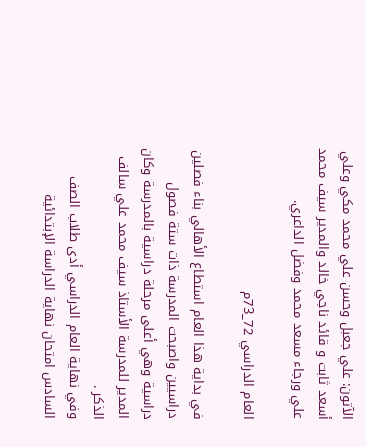الآتون: علي جعبل وحسن علي محمد مكي وعلي أسعد ثابت و قائد ناجي خالد والمدير سيف محمد علي ورجاء مسعد محمد وفضل الداعري.

العام الدراسي 72_73م

في بداية هذا العام استطاع الأهالي بناء فصلين دراسيين واصبحت المدرسة ذات ستة فصول دراسية وهي أعلى مرحلة دراسية بالمدرسة وكان المدير للمدرسة الأستاذ سيف محمد علي سالف الذكر .
وفي نهاية العام الدراسي أدى طلاب الصف السادس امتحان نهاية الدراسة الإبتدائية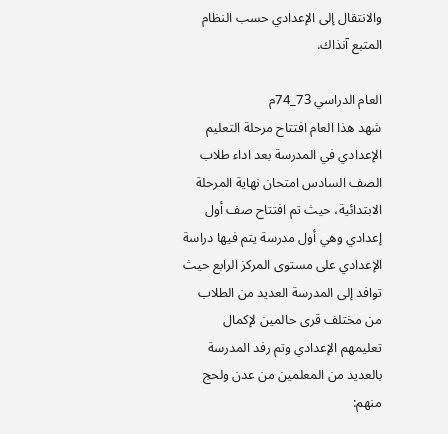والانتقال إلى الإعدادي حسب النظام المتبع آنذاك.

العام الدراسي 73_74م
شهد هذا العام افتتاح مرحلة التعليم الإعدادي في المدرسة بعد اداء طلاب الصف السادس امتحان نهاية المرحلة الابتدائية، حيث تم افتتاح صف أول إعدادي وهي أول مدرسة يتم فيها دراسة الإعدادي على مستوى المركز الرابع حيث توافد إلى المدرسة العديد من الطلاب من مختلف قرى حالمين لإكمال تعليمهم الإعدادي وتم رفد المدرسة بالعديد من المعلمين من عدن ولحج منهم: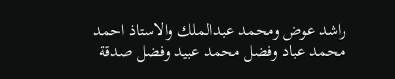راشد عوض ومحمد عبدالملك والاستاذ احمد محمد عباد وفضل محمد عبيد وفضل صدقة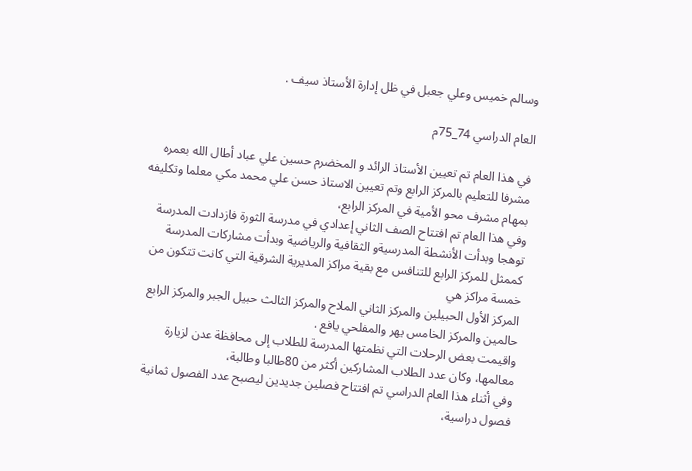وسالم خميس وعلي جعبل في ظل إدارة الأستاذ سيف .

العام الدراسي 74_75م

في هذا العام تم تعيين الأستاذ الرائد و المخضرم حسين علي عباد أطال الله بعمره مشرفا للتعليم بالمركز الرابع وتم تعيين الاستاذ حسن علي محمد مكي معلما وتكليفه بمهام مشرف محو الأمية في المركز الرابع،
وفي هذا العام تم افتتاح الصف الثاني إعدادي في مدرسة الثورة فازدادت المدرسة توهجا وبدأت الأنشطة المدرسيةو الثقافية والرياضية وبدأت مشاركات المدرسة كممثل للمركز الرابع للتنافس مع بقية مراكز المديرية الشرقية التي كانت تتكون من خمسة مراكز هي
المركز الأول الحبيلين والمركز الثاني الملاح والمركز الثالث حبيل الجبر والمركز الرابع حالمين والمركز الخامس يهر والمفلحي يافع .
واقيمت بعض الرحلات التي نظمتها المدرسة للطلاب إلى محافظة عدن لزيارة معالمها، وكان عدد الطلاب المشاركين أكثر من 80طالبا وطالبة،
وفي أثناء هذا العام الدراسي تم افتتاح فصلين جديدين ليصبح عدد الفصول ثمانية فصول دراسية،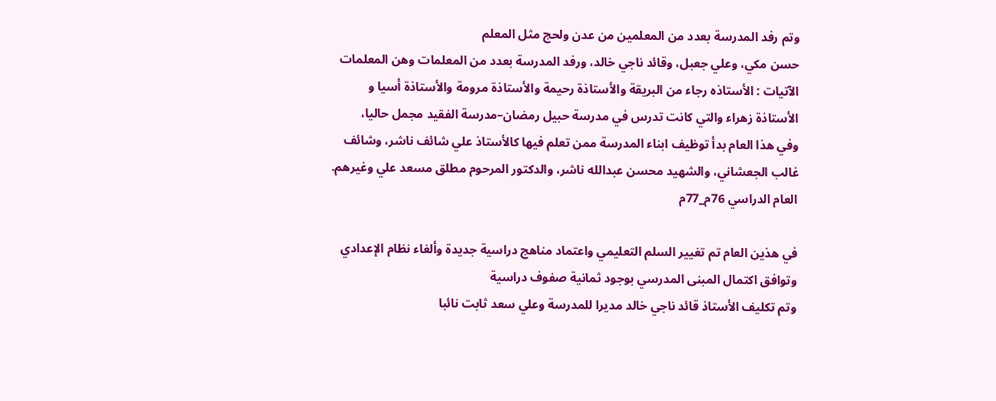وتم رفد المدرسة بعدد من المعلمين من عدن ولحج مثل المعلم
حسن مكي، وعلي جعبل، وقائد ناجي خالد، ورفد المدرسة بعدد من المعلمات وهن المعلمات الآتيات : الأستاذه رجاء من البريقة والأستاذة رحيمة والأستاذة مرومة والأستاذة أسيا و الأستاذة زهراء والتي كانت تدرس في مدرسة حبيل رمضان–مدرسة الفقيد مجمل حاليا،
وفي هذا العام بدأ توظيف ابناء المدرسة ممن تعلم فيها كالأستاذ علي شائف ناشر، وشائف غالب الجعشاني، والشهيد محسن عبدالله ناشر، والدكتور المرحوم مطلق مسعد علي وغيرهم.
العام الدراسي 76م_77م

في هذين العام تم تغيير السلم التعليمي واعتماد مناهج دراسية جديدة وألغاء نظام الإعدادي وتوافق اكتمال المبنى المدرسي بوجود ثمانية صفوف دراسية
وتم تكليف الأستاذ قائد ناجي خالد مديرا للمدرسة وعلي سعد ثابت نائبا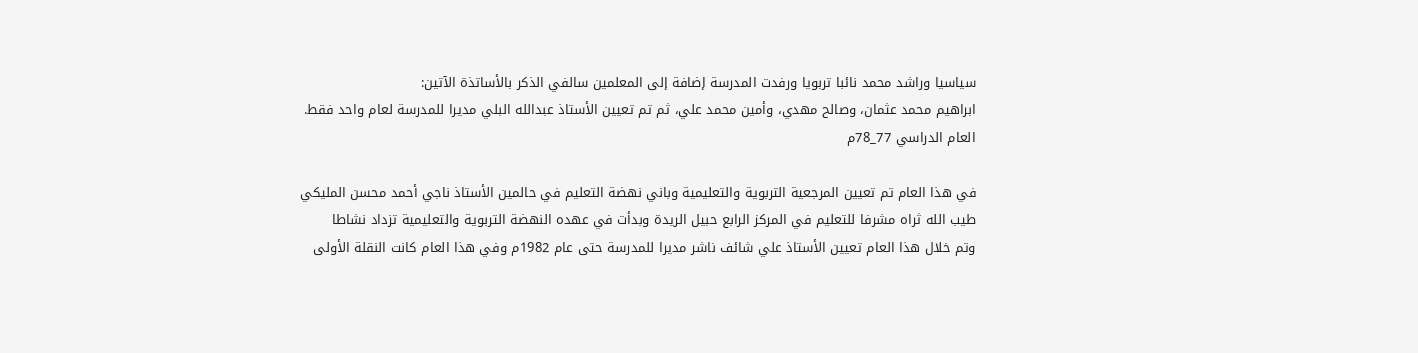سياسيا وراشد محمد نائبا تربويا ورفدت المدرسة إضافة إلى المعلمين سالفي الذكر بالأساتذة الآتين:
ابراهيم محمد عثمان، وصالح مهدي، وأمين محمد علي، ثم تم تعيين الأستاذ عبدالله البلي مديرا للمدرسة لعام واحد فقط.
العام الدراسي 77_78م

في هذا العام تم تعيين المرجعية التربوية والتعليمية وباني نهضة التعليم في حالمين الأستاذ ناجي أحمد محسن المليكي طيب الله ثراه مشرفا للتعليم في المركز الرابع حبيل الريدة وبدأت في عهده النهضة التربوية والتعليمية تزداد نشاطا
وتم خلال هذا العام تعيين الأستاذ علي شائف ناشر مديرا للمدرسة حتى عام 1982م وفي هذا العام كانت النقلة الأولى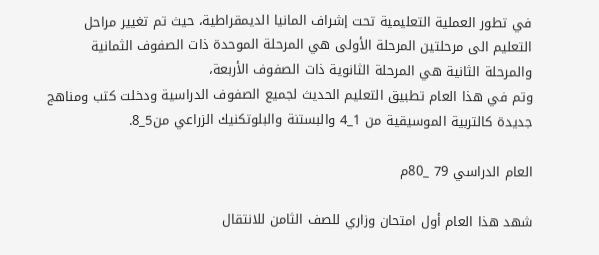في تطور العملية التعليمية تحت إشراف المانيا الديمقراطية، حيث تم تغيير مراحل التعليم الى مرحلتين المرحلة الأولى هي المرحلة الموحدة ذات الصفوف الثمانية والمرحلة الثانية هي المرحلة الثانوية ذات الصفوف الأربعة،
وتم في هذا العام تطبيق التعليم الحديث لجميع الصفوف الدراسية ودخلت كتب ومناهج جديدة كالتربية الموسيقية من 1_4 والبستنة والبلوتكنيك الزراعي من5_8.

العام الدراسي 79 _80م

شهد هذا العام أول امتحان وزاري للصف الثامن للانتقال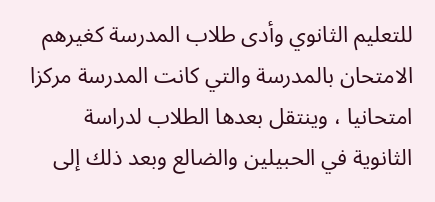للتعليم الثانوي وأدى طلاب المدرسة كغيرهم الامتحان بالمدرسة والتي كانت المدرسة مركزا امتحانيا ، وينتقل بعدها الطلاب لدراسة الثانوية في الحبيلين والضالع وبعد ذلك إلى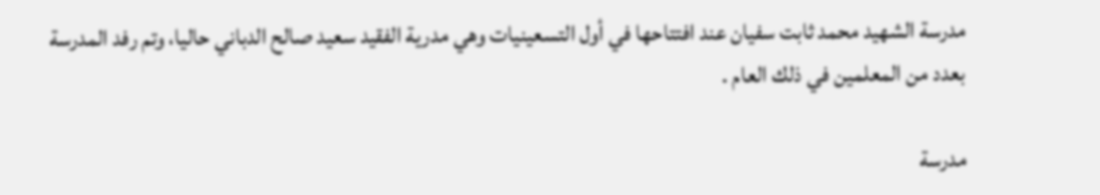مدرسة الشهيد محمد ثابت سفيان عند افتتاحها في أول التسعينيات وهي مدرية الفقيد سعيد صالح الدباني حاليا، وتم رفد المدرسة بعدد من المعلمين في ذلك العام .

مدرسة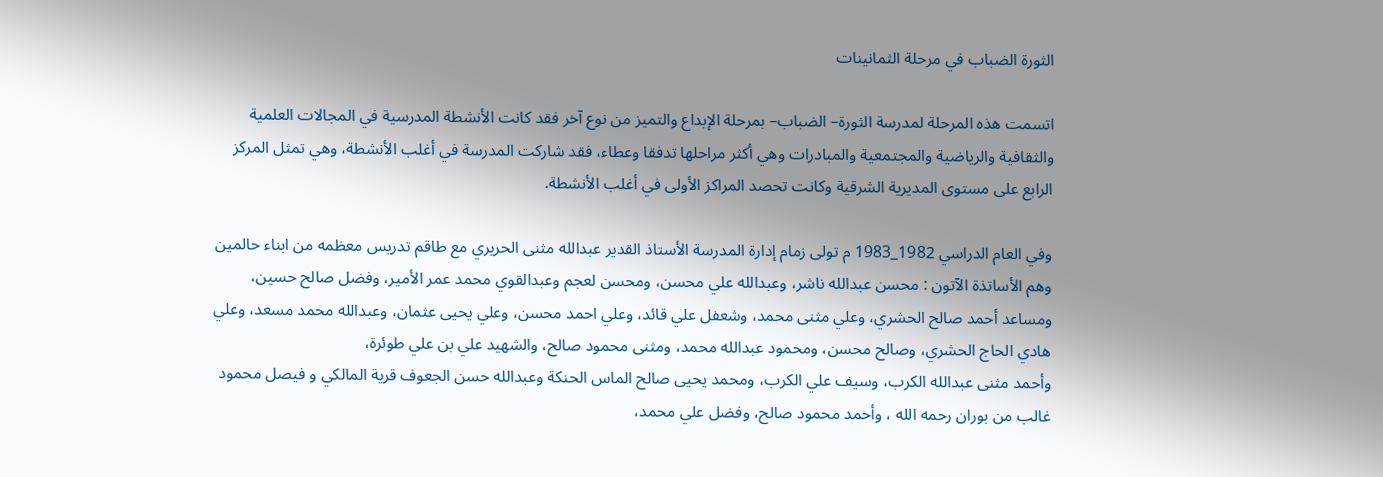الثورة الضباب في مرحلة الثمانينات

اتسمت هذه المرحلة لمدرسة الثورة– الضباب– بمرحلة الإبداع والتميز من نوع آخر فقد كانت الأنشطة المدرسية في المجالات العلمية والثقافية والرياضية والمجتمعية والمبادرات وهي أكثر مراحلها تدفقا وعطاء، فقد شاركت المدرسة في أغلب الأنشطة، وهي تمثل المركز الرابع على مستوى المديرية الشرقية وكانت تحصد المراكز الأولى في أغلب الأنشطة.

وفي العام الدراسي 1982_1983 م تولى زمام إدارة المدرسة الأستاذ القدير عبدالله مثنى الحريري مع طاقم تدريس معظمه من ابناء حالمين وهم الأساتذة الآتون : محسن عبدالله ناشر، وعبدالله علي محسن، ومحسن لعجم وعبدالقوي محمد عمر الأمير، وفضل صالح حسين، ومساعد أحمد صالح الحشري، وعلي مثنى محمد، وشعفل علي قائد، وعلي احمد محسن، وعلي يحيى عثمان، وعبدالله محمد مسعد، وعلي هادي الحاج الحشري، وصالح محسن، ومحمود عبدالله محمد، ومثنى محمود صالح، والشهيد علي بن علي طوئرة،
وأحمد مثنى عبدالله الكرب، وسيف علي الكرب، ومحمد يحيى صالح الماس الحنكة وعبدالله حسن الجعوف قرية المالكي و فيصل محمود غالب من بوران رحمه الله ، وأحمد محمود صالح، وفضل علي محمد،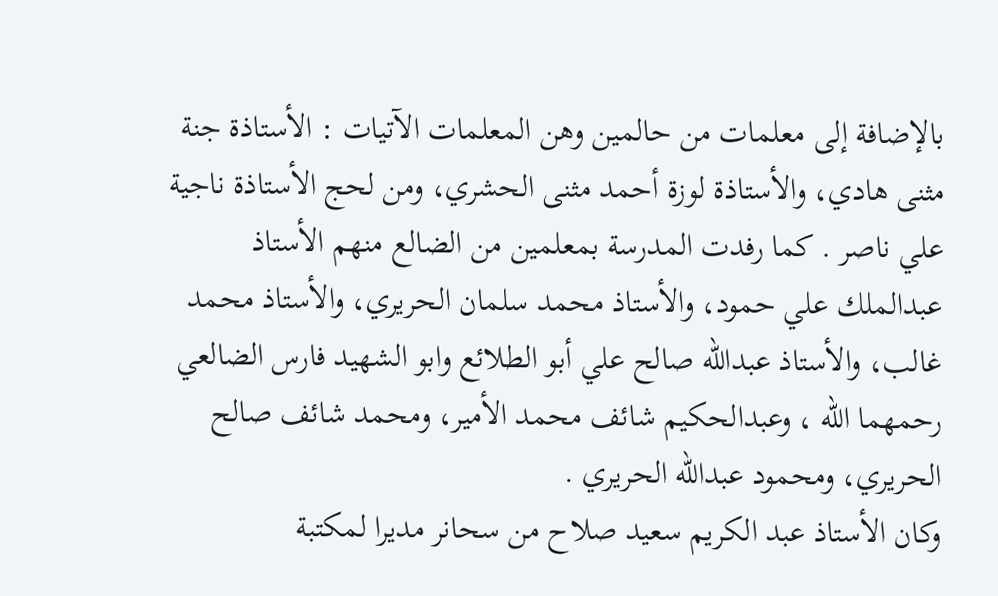بالإضافة إلى معلمات من حالمين وهن المعلمات الآتيات : الأستاذة جنة مثنى هادي، والأستاذة لوزة أحمد مثنى الحشري، ومن لحج الأستاذة ناجية علي ناصر . كما رفدت المدرسة بمعلمين من الضالع منهم الأستاذ عبدالملك علي حمود، والأستاذ محمد سلمان الحريري، والأستاذ محمد غالب، والأستاذ عبدالله صالح علي أبو الطلائع وابو الشهيد فارس الضالعي رحمهما الله ، وعبدالحكيم شائف محمد الأمير، ومحمد شائف صالح الحريري، ومحمود عبدالله الحريري .
وكان الأستاذ عبد الكريم سعيد صلاح من سحانر مديرا لمكتبة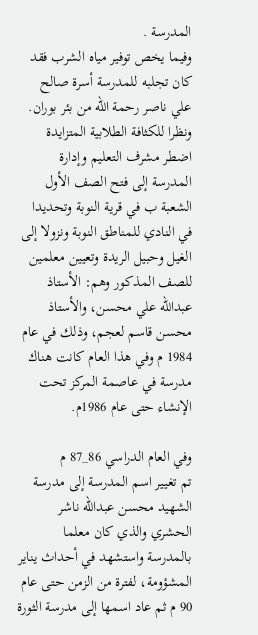المدرسة .
وفيما يخص توفير مياه الشرب فقد كان تجلبه للمدرسة أسرة صالح علي ناصر رحمة الله من بئر بوران.
ونظرا للكثافة الطلابية المتزايدة اضطر مشرف التعليم وإدارة المدرسة إلى فتح الصف الأول الشعبة ب في قرية النوبة وتحديدا في النادي للمناطق النوبة ونزولا إلى الغيل وحبيل الريدة وتعيين معلمين للصف المذكور وهم: الأستاذ عبدالله علي محسن، والأستاذ محسن قاسم لعجم، وذلك في عام 1984 م وفي هذا العام كانت هناك مدرسة في عاصمة المركز تحت الإنشاء حتى عام 1986م.

وفي العام الدراسي 86_87 م
تم تغيير اسم المدرسة إلى مدرسة الشهيد محسن عبدالله ناشر الحشري والذي كان معلما بالمدرسة واستشهد في أحداث يناير المشؤومة، لفترة من الزمن حتى عام 90 م ثم عاد اسمها إلى مدرسة الثورة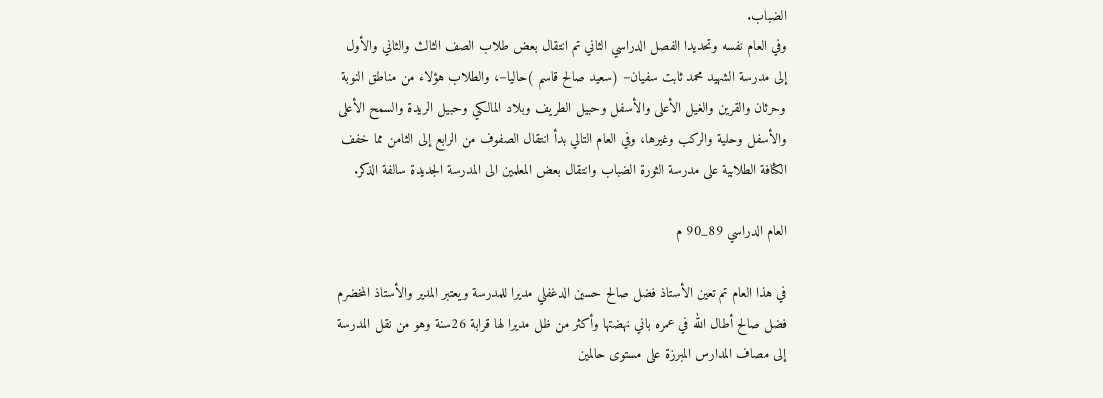الضباب.
وفي العام نفسه وتحديدا الفصل الدراسي الثاني تم انتقال بعض طلاب الصف الثالث والثاني والأول إلى مدرسة الشهيد محمد ثابت سفيان– (سعيد صالح قاسم )حاليا–، والطلاب هؤلاء من مناطق النوبة وحرثان والقرين والغيل الأعلى والأسفل وحبيل الطريف وبلاد المالكي وحبيل الريدة والسمح الأعلى والأسفل وحلية والركب وغيرها، وفي العام التالي بدأ انتقال الصفوف من الرابع إلى الثامن مما خفف الكثافة الطلابية على مدرسة الثورة الضباب وانتقال بعض المعلمين الى المدرسة الجديدة سالفة الذكر.

العام الدراسي 89_90 م

في هذا العام تم تعين الأستاذ فضل صالح حسين الدغفلي مديرا للمدرسة ويعتبر المدير والأستاذ المخضرم فضل صالح أطال الله في عمره باني نهضتها وأكثر من ظل مديرا لها قرابة 26سنة وهو من نقل المدرسة إلى مصاف المدارس المبرزة على مستوى حالمين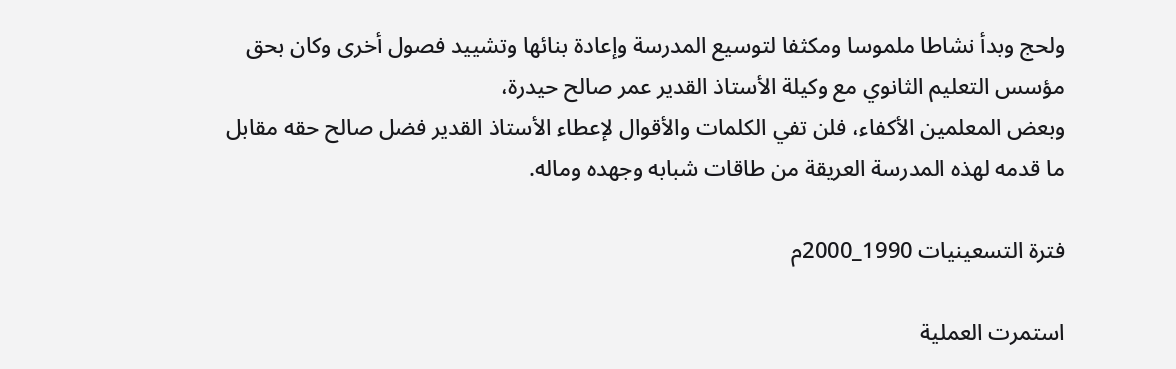ولحج وبدأ نشاطا ملموسا ومكثفا لتوسيع المدرسة وإعادة بنائها وتشييد فصول أخرى وكان بحق مؤسس التعليم الثانوي مع وكيلة الأستاذ القدير عمر صالح حيدرة،
وبعض المعلمين الأكفاء، فلن تفي الكلمات والأقوال لإعطاء الأستاذ القدير فضل صالح حقه مقابل ما قدمه لهذه المدرسة العريقة من طاقات شبابه وجهده وماله.

فترة التسعينيات 1990_2000م

استمرت العملية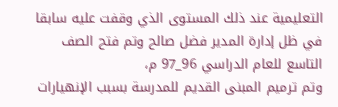التعليمية عند ذلك المستوى الذي وقفت عليه سابقا في ظل إدارة المدير فضل صالح وتم فتح الصف التاسع للعام الدراسي 96_97 م،
وتم ترميم المبنى القديم للمدرسة بسبب الإنهيارات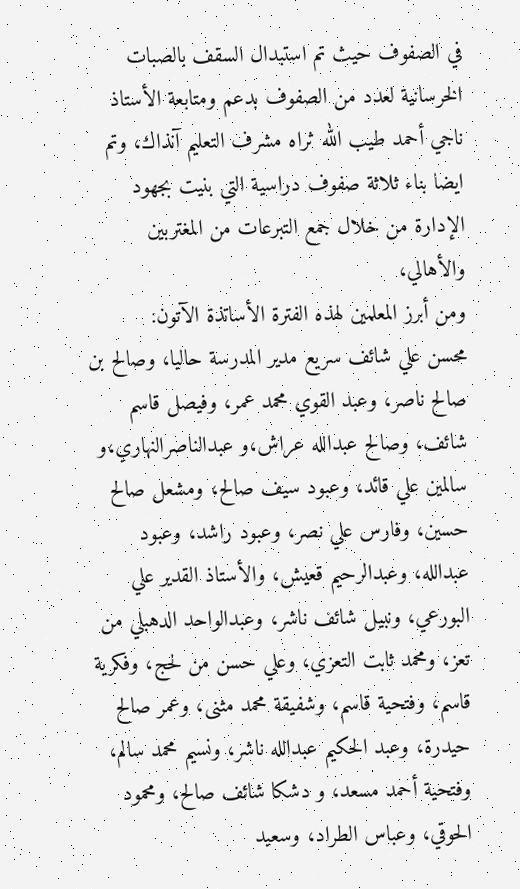في الصفوف حيث تم استبدال السقف بالصبات الخرسانية لعدد من الصفوف بدعم ومتابعة الأستاذ ناجي أحمد طيب الله ثراه مشرف التعليم آنذاك، وتم ايضا بناء ثلاثة صفوف دراسية التي بنيت بجهود الإدارة من خلال جمع التبرعات من المغتربين والأهالي،
ومن أبرز المعلمين لهذه الفترة الأساتذة الآتون:
محسن علي شائف سريع مدير المدرسة حاليا، وصالح بن صالح ناصر، وعبد القوي محمد عمر، وفيصل قاسم شائف، وصالح عبدالله عراش،و عبدالناصرالنهاري،و سالمين علي قائد، وعبود سيف صالح، ومشعل صالح حسين، وفارس علي نصر، وعبود راشد، وعبود عبدالله، وعبدالرحيم قعيش، والأستاذ القدير علي البورعي، ونبيل شائف ناشر، وعبدالواحد الدهبلي من تعز، ومحمد ثابت التعزي، وعلي حسن من لحج، وفكرية قاسم، وفتحية قاسم، وشفيقة محمد مثنى، وعمر صالح حيدرة، وعبد الحكيم عبدالله ناشر، ونسيم محمد سالم، وفتحية أحمد مسعد، و دشكا شائف صالح، ومحمود الحوقي، وعباس الطراد، وسعيد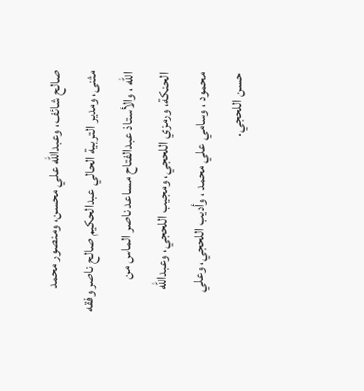صالح شائف، وعبدالله علي محسن، ومنصور محمد مثنى، ومدير التربية الحالي عبدالحكيم صالح ناصر وفقه الله ، والأستاذ عبدالفتاح مساعد ناصر الماس من الحنكة، ورمزي اللحجي، ومجيب اللحجي، وعبدالله محمود ، وسامي علي محمد ، وأديب اللحجي، وعلي حسن اللحجي.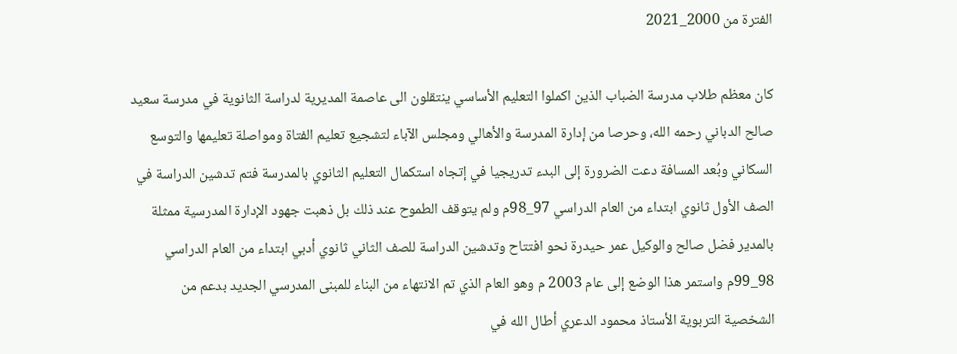الفترة من 2000_2021

كان معظم طلاب مدرسة الضباب الذين اكملوا التعليم الأساسي ينتقلون الى عاصمة المديرية لدراسة الثانوية في مدرسة سعيد صالح الدباني رحمه الله، وحرصا من إدارة المدرسة والأهالي ومجلس الآباء لتشجيع تعليم الفتاة ومواصلة تعليمها والتوسع السكاني وبُعد المسافة دعت الضرورة إلى البدء تدريجيا في إتجاه استكمال التعليم الثانوي بالمدرسة فتم تدشين الدراسة في الصف الأول ثانوي ابتداء من العام الدراسي 97_98م ولم يتوقف الطموح عند ذلك بل ذهبت جهود الإدارة المدرسية ممثلة بالمدير فضل صالح والوكيل عمر حيدرة نحو افتتاح وتدشين الدراسة للصف الثاني ثانوي أدبي ابتداء من العام الدراسي 98_99م واستمر هذا الوضع إلى عام 2003 م وهو العام الذي تم الانتهاء من البناء للمبنى المدرسي الجديد بدعم من الشخصية التربوية الأستاذ محمود الدعري أطال الله في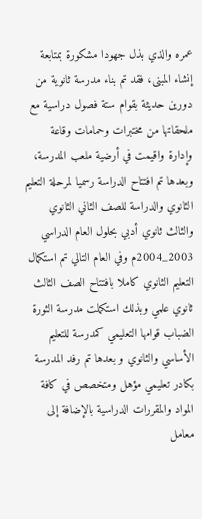عمره والذي بذل جهودا مشكورة بمتابعة إنشاء المبنى، فقد تم بناء مدرسة ثانوية من دورين حديثة بقوام ستة فصول دراسية مع ملحقاتها من مختبرات وحمامات وقاعة وإدارة واقيمت في أرضية ملعب المدرسة، وبعدها تم افتتاح الدراسة رسميا لمرحلة التعليم الثانوي والدراسة للصف الثاني الثانوي والثالث ثانوي أدبي بحلول العام الدراسي 2003_2004م وفي العام التالي تم استكمال التعليم الثانوي كاملا بافتتاح الصف الثالث ثانوي علمي وبذلك استكملت مدرسة الثورة الضباب قوامها التعليمي كمدرسة للتعليم الأساسي والثانوي و بعدها تم رفد المدرسة بكادر تعليمي مؤهل ومتخصص في كافة المواد والمقررات الدراسية بالإضافة إلى معامل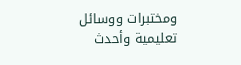ومختبرات ووسائل تعليمية وأحدث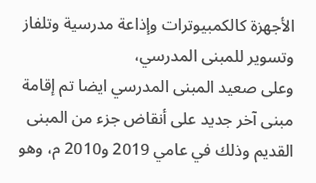الأجهزة كالكمبيوترات وإذاعة مدرسية وتلفاز وتسوير للمبنى المدرسي،
وعلى صعيد المبنى المدرسي ايضا تم إقامة مبنى آخر جديد على أنقاض جزء من المبنى القديم وذلك في عامي 2019 و2010 م، وهو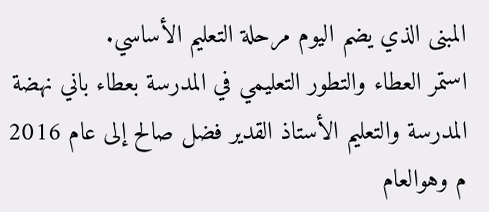المبنى الذي يضم اليوم مرحلة التعليم الأساسي.
استمر العطاء والتطور التعليمي في المدرسة بعطاء باني نهضة المدرسة والتعليم الأستاذ القدير فضل صالح إلى عام 2016 م وهوالعام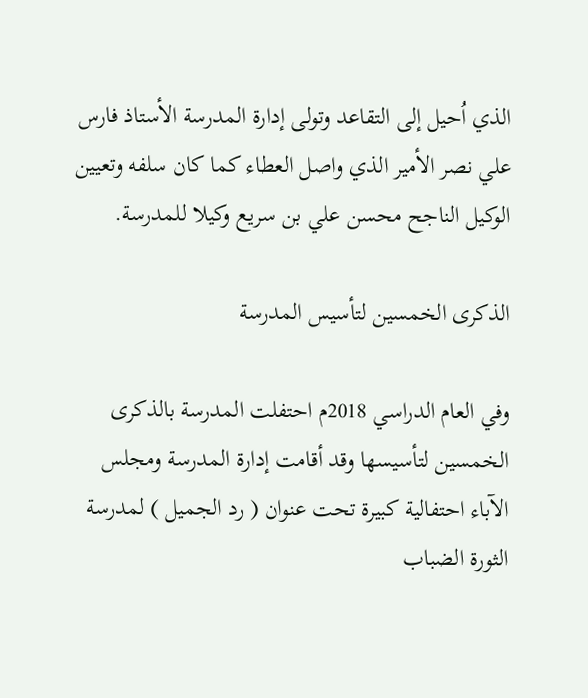الذي اُحيل إلى التقاعد وتولى إدارة المدرسة الأستاذ فارس علي نصر الأمير الذي واصل العطاء كما كان سلفه وتعيين الوكيل الناجح محسن علي بن سريع وكيلا للمدرسة.

الذكرى الخمسين لتأسيس المدرسة

وفي العام الدراسي 2018م احتفلت المدرسة بالذكرى الخمسين لتأسيسها وقد أقامت إدارة المدرسة ومجلس الآباء احتفالية كبيرة تحت عنوان ( رد الجميل ) لمدرسة الثورة الضباب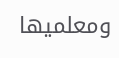ومعلميها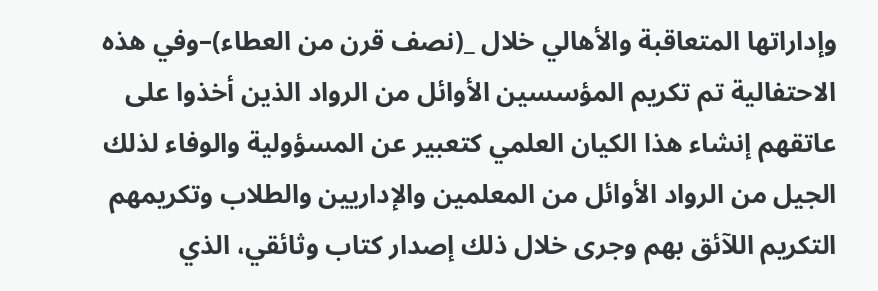وإداراتها المتعاقبة والأهالي خلال _(نصف قرن من العطاء)–وفي هذه الاحتفالية تم تكريم المؤسسين الأوائل من الرواد الذين أخذوا على عاتقهم إنشاء هذا الكيان العلمي كتعبير عن المسؤولية والوفاء لذلك الجيل من الرواد الأوائل من المعلمين والإداريين والطلاب وتكريمهم التكريم اللآئق بهم وجرى خلال ذلك إصدار كتاب وثائقي، الذي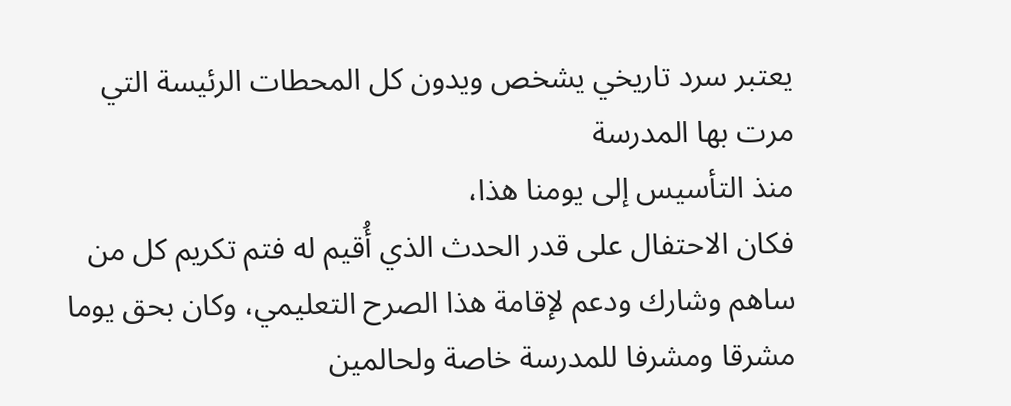يعتبر سرد تاريخي يشخص ويدون كل المحطات الرئيسة التي مرت بها المدرسة
منذ التأسيس إلى يومنا هذا،
فكان الاحتفال على قدر الحدث الذي أُقيم له فتم تكريم كل من ساهم وشارك ودعم لإقامة هذا الصرح التعليمي، وكان بحق يوما مشرقا ومشرفا للمدرسة خاصة ولحالمين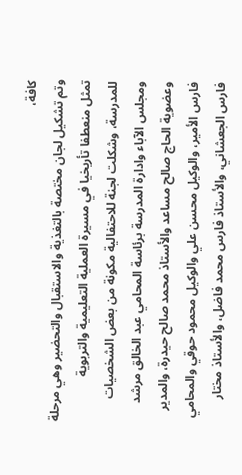كافة،
وتم تشكيل لجان مختصة بالتغذية والاستقبال والتحضير وهي مرحلة تمثل منعطفا تأريخيا في مسيرة العملية التعليمية والتربوية للمدرسة، وشكلت لجنة للاحتفالية مكونة من بعض الشخصيات ومجلس الآباء وادارة المدرسة برئاسة المحامي عبد الخالق مرشد وعضوية الحاج صالح مساعد والأستاذ محمد صالح حيدرة، والمدير فارس الأمير، والوكيل محسن علي والوكيل محمود حوقي والمحامي فارس الجعشاني، والأستاذ فارس محمد فاضل، والأستاذ مختار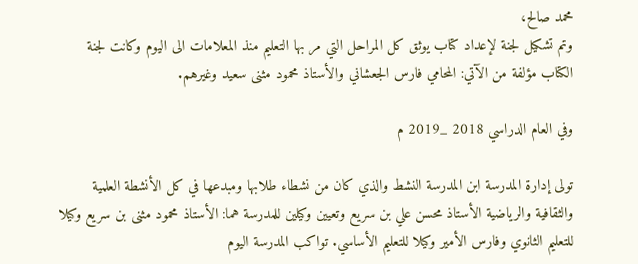محمد صالح،
وتم تشكيل لجنة لإعداد كتاب يوثق كل المراحل التي مر بها التعليم منذ المعلامات الى اليوم وكانت لجنة الكتاب مؤلفة من الآتي: المحامي فارس الجعشاني والأستاذ محمود مثنى سعيد وغيرهم.

وفي العام الدراسي 2018 _2019 م

تولى إدارة المدرسة ابن المدرسة النشط والذي كان من نشطاء طلابها ومبدعها في كل الأنشطة العلمية والثقافية والرياضية الأستاذ محسن علي بن سريع وتعيين وكيلين للمدرسة هما: الأستاذ محمود مثنى بن سريع وكيلا للتعليم الثانوي وفارس الأمير وكيلا للتعليم الأساسي. تواكب المدرسة اليوم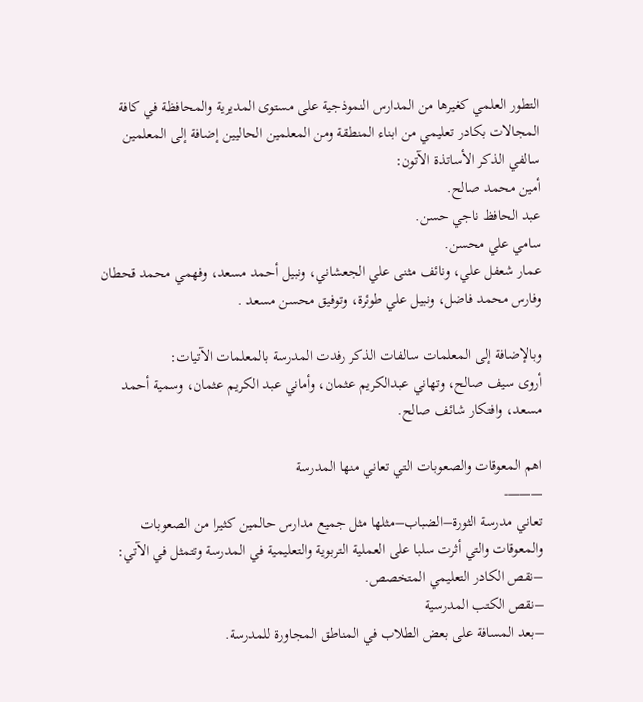التطور العلمي كغيرها من المدارس النموذجية على مستوى المديرية والمحافظة في كافة المجالات بكادر تعليمي من ابناء المنطقة ومن المعلمين الحاليين إضافة إلى المعلمين سالفي الذكر الأساتذة الآتون:
أمين محمد صالح.
عبد الحافظ ناجي حسن.
سامي علي محسن.
عمار شعفل علي، ونائف مثنى علي الجعشاني، ونبيل أحمد مسعد، وفهمي محمد قحطان وفارس محمد فاضل، ونبيل علي طوئرة، وتوفيق محسن مسعد .

وبالإضافة إلى المعلمات سالفات الذكر رفدت المدرسة بالمعلمات الآتيات:
أروى سيف صالح، وتهاني عبدالكريم عثمان، وأماني عبد الكريم عثمان، وسمية أحمد مسعد، وافتكار شائف صالح.

اهم المعوقات والصعوبات التي تعاني منها المدرسة
———-
تعاني مدرسة الثورة–الضباب–مثلها مثل جميع مدارس حالمين كثيرا من الصعوبات والمعوقات والتي أثرت سلبا على العملية التربوية والتعليمية في المدرسة وتتمثل في الآتي:
–نقص الكادر التعليمي المتخصص.
–نقص الكتب المدرسية
–بعد المسافة على بعض الطلاب في المناطق المجاورة للمدرسة.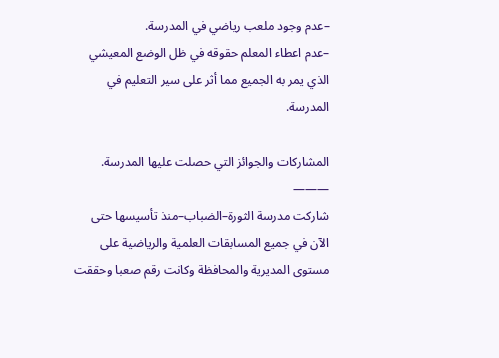–عدم وجود ملعب رياضي في المدرسة.
–عدم اعطاء المعلم حقوقه في ظل الوضع المعيشي الذي يمر به الجميع مما أثر على سير التعليم في المدرسة.

المشاركات والجوائز التي حصلت عليها المدرسة.
———
شاركت مدرسة الثورة–الضباب–منذ تأسيسها حتى الآن في جميع المسابقات العلمية والرياضية على مستوى المديرية والمحافظة وكانت رقم صعبا وحققت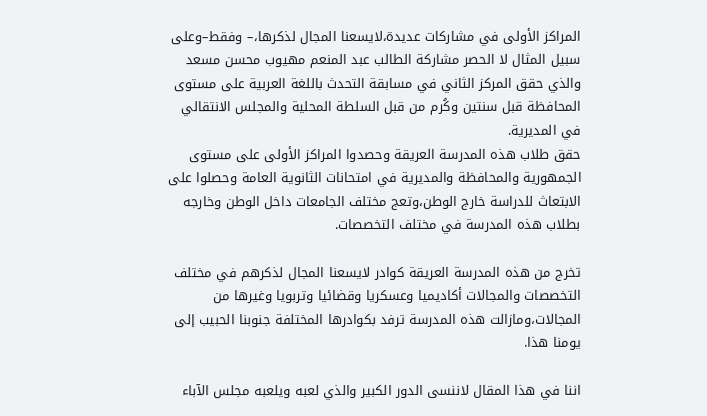المراكز الأولى في مشاركات عديدة،لايسعنا المجال لذكرها،– وفقط–وعلى سبيل المثال لا الحصر مشاركة الطالب عبد المنعم مهيوب محسن مسعد والذي حقق المركز الثاني في مسابقة التحدث باللغة العربية على مستوى المحافظة قبل سنتين وكُرم من قبل السلطة المحلية والمجلس الانتقالي في المديرية.
حقق طلاب هذه المدرسة العريقة وحصدوا المراكز الأولى على مستوى الجمهورية والمحافظة والمديرية في امتحانات الثانوية العامة وحصلوا على الابتعاث للدراسة خارج الوطن،وتعج مختلف الجامعات داخل الوطن وخارجه بطلاب هذه المدرسة في مختلف التخصصات.

تخرج من هذه المدرسة العريقة كوادر لايسعنا المجال لذكرهم في مختلف التخصصات والمجالات أكاديميا وعسكريا وقضائيا وتربويا وغيرها من المجالات،ومازالت هذه المدرسة ترفد بكوادرها المختلفة جنوبنا الحبيب إلى يومنا هذا.

اننا في هذا المقال لاننسى الدور الكبير والذي لعبه ويلعبه مجلس الآباء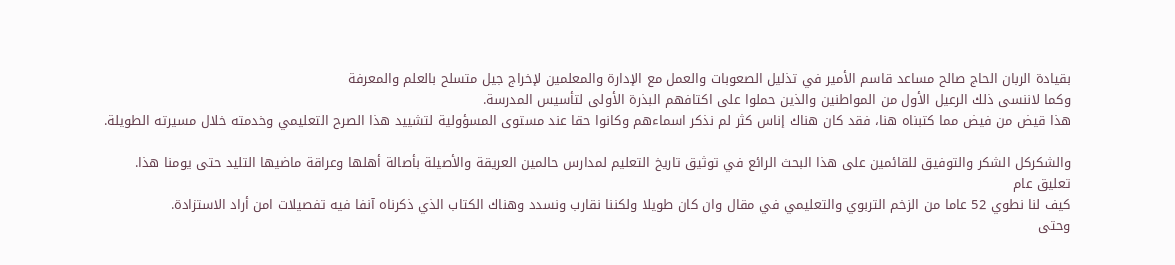بقيادة الربان الحاج صالح مساعد قاسم الأمير في تذليل الصعوبات والعمل مع الإدارة والمعلمين لإخراج جيل متسلح بالعلم والمعرفة
وكما لاننسى ذلك الرعيل الأول من المواطنين والذين حملوا على اكتافهم البذرة الأولى لتأسيس المدرسة.
هذا قيض من فيض مما كتبناه هنا، فقد كان هناك إناس كثر لم نذكر اسماءهم وكانوا حقا عند مستوى المسؤولية لتشييد هذا الصرح التعليمي وخدمته خلال مسيرته الطويلة.

والشكركل الشكر والتوفيق للقائمين على هذا البحث الرائع في توثيق تاريخ التعليم لمدارس حالمين العريقة والأصيلة بأصالة أهلها وعراقة ماضيها التليد حتى يومنا هذا.
تعليق عام
كيف لنا نطوي 52 عاما من الزخم التربوي والتعليمي في مقال وان كان طويلا ولكننا نقارب ونسدد وهناك الكتاب الذي ذكرناه آنفا فيه تفصيلات امن أراد الاستزادة.
وحتى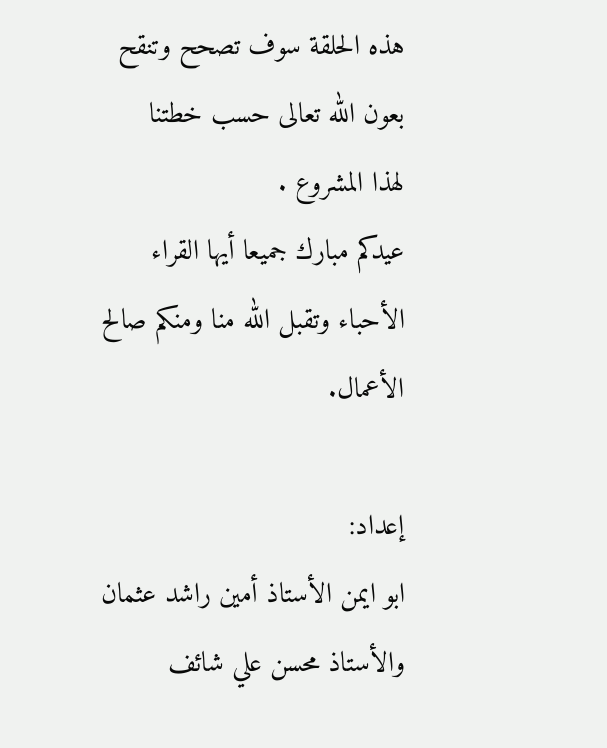هذه الحلقة سوف تصحح وتنقح بعون الله تعالى حسب خطتنا
لهذا المشروع .
عيدكم مبارك جميعا أيها القراء الأحباء وتقبل الله منا ومنكم صالح الأعمال.

إعداد:
ابو ايمن الأستاذ أمين راشد عثمان والأستاذ محسن علي شائف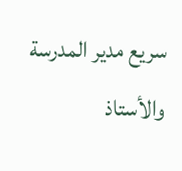سريع مدير المدرسة
والأستاذ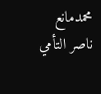محمدمانع ناصر التأمي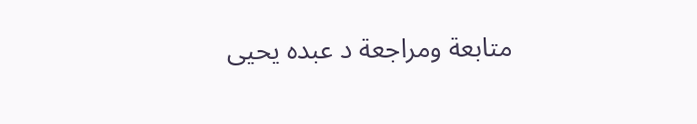متابعة ومراجعة د عبده يحيى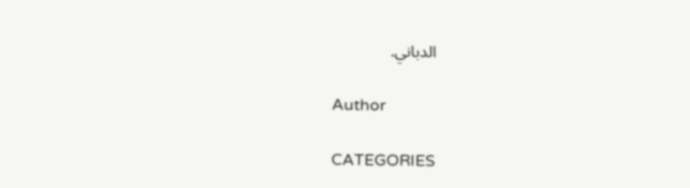الدباني.

Author

CATEGORIES